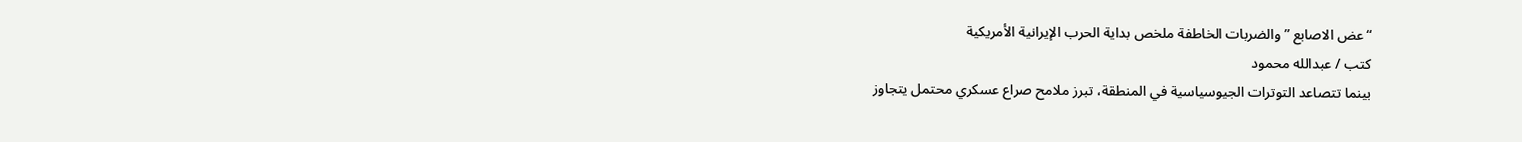“عض الاصابع ” والضربات الخاطفة ملخص بداية الحرب الإيرانية الأمريكية
كتب / عبدالله محمود
بينما تتصاعد التوترات الجيوسياسية في المنطقة، تبرز ملامح صراع عسكري محتمل يتجاوز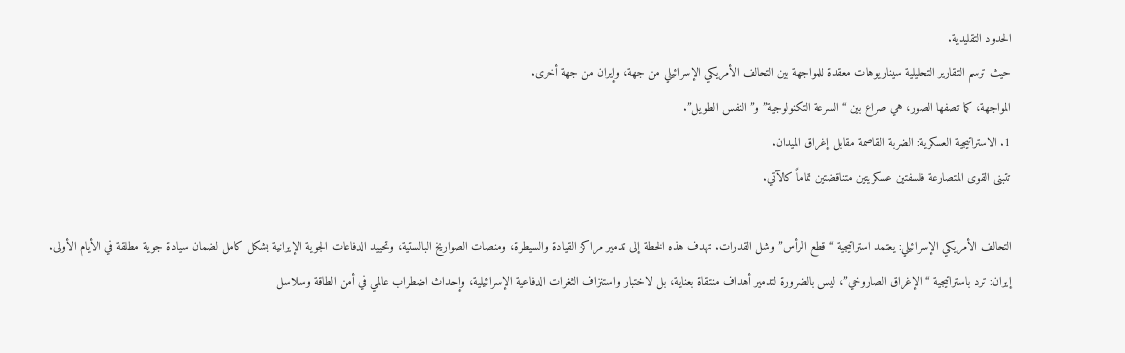الحدود التقليدية.
حيث ترسم التقارير التحليلية سيناريوهات معقدة للمواجهة بين التحالف الأمريكي الإسرائيلي من جهة، وإيران من جهة أخرى.
المواجهة، كما تصفها الصور، هي صراع بين “السرعة التكنولوجية” و”النفس الطويل”.
1. الاستراتيجية العسكرية: الضربة القاصمة مقابل إغراق الميدان.
تتبنى القوى المتصارعة فلسفتين عسكريتين متناقضتين تماماً كالآتي.

التحالف الأمريكي الإسرائيلي: يعتمد استراتيجية “قطع الرأس” وشل القدرات. تهدف هذه الخطة إلى تدمير مراكز القيادة والسيطرة، ومنصات الصواريخ البالستية، وتحييد الدفاعات الجوية الإيرانية بشكل كامل لضمان سيادة جوية مطلقة في الأيام الأولى.
إيران: ترد باستراتيجية “الإغراق الصاروخي”، ليس بالضرورة لتدمير أهداف منتقاة بعناية، بل لاختبار واستنزاف الثغرات الدفاعية الإسرائيلية، وإحداث اضطراب عالمي في أمن الطاقة وسلاسل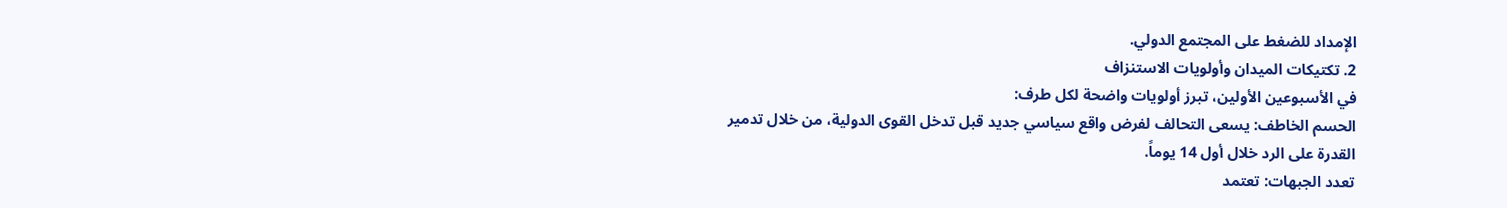الإمداد للضغط على المجتمع الدولي.
2. تكتيكات الميدان وأولويات الاستنزاف
في الأسبوعين الأولين، تبرز أولويات واضحة لكل طرف:
الحسم الخاطف: يسعى التحالف لفرض واقع سياسي جديد قبل تدخل القوى الدولية، من خلال تدمير القدرة على الرد خلال أول 14 يوماً.
تعدد الجبهات: تعتمد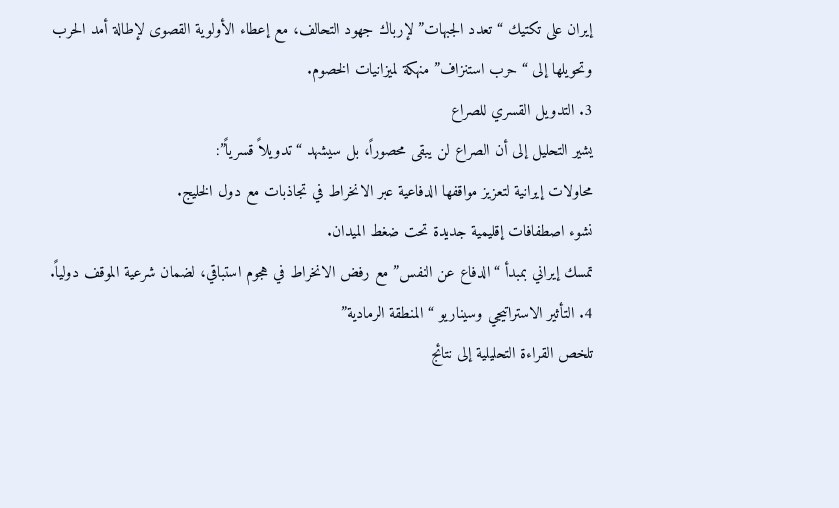إيران على تكتيك “تعدد الجبهات” لإرباك جهود التحالف، مع إعطاء الأولوية القصوى لإطالة أمد الحرب وتحويلها إلى “حرب استنزاف” منهكة لميزانيات الخصوم.
3. التدويل القسري للصراع
يشير التحليل إلى أن الصراع لن يبقى محصوراً، بل سيشهد “تدويلاً قسرياً”:
محاولات إيرانية لتعزيز مواقفها الدفاعية عبر الانخراط في تجاذبات مع دول الخليج.
نشوء اصطفافات إقليمية جديدة تحت ضغط الميدان.
تمسك إيراني بمبدأ “الدفاع عن النفس” مع رفض الانخراط في هجوم استباقي، لضمان شرعية الموقف دولياً.
4. التأثير الاستراتيجي وسيناريو “المنطقة الرمادية”
تلخص القراءة التحليلية إلى نتائج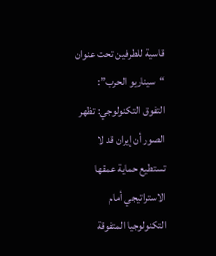قاسية للطرفين تحت عنوان “سيناريو الحرب”:
التفوق التكنولوجي: تظهر الصور أن إيران قد لا تستطيع حماية عمقها الاستراتيجي أمام التكنولوجيا المتفوقة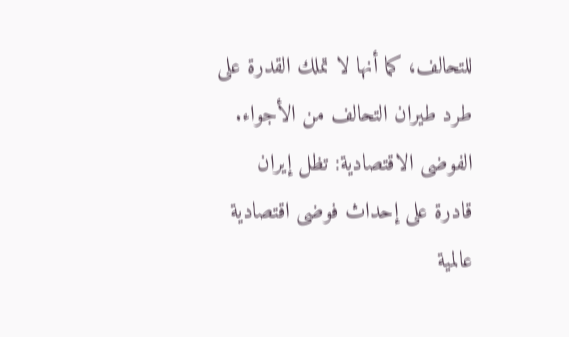للتحالف، كما أنها لا تملك القدرة على طرد طيران التحالف من الأجواء.
الفوضى الاقتصادية: تظل إيران قادرة على إحداث فوضى اقتصادية عالمية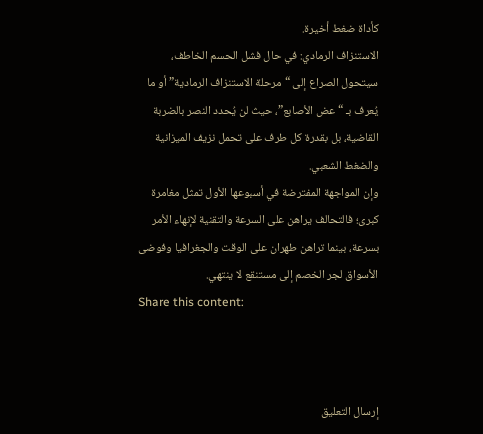كأداة ضغط أخيرة.
الاستنزاف الرمادي: في حال فشل الحسم الخاطف، سيتحول الصراع إلى “مرحلة الاستنزاف الرمادية” أو ما يُعرف بـ “عض الأصابع”، حيث لن يُحدد النصر بالضربة القاضية، بل بقدرة كل طرف على تحمل نزيف الميزانية والضغط الشعبي.
وإن المواجهة المفترضة في أسبوعها الأول تمثل مغامرة كبرى؛ فالتحالف يراهن على السرعة والتقنية لإنهاء الأمر بسرعة، بينما تراهن طهران على الوقت والجغرافيا وفوضى الأسواق لجر الخصم إلى مستنقع لا ينتهي.
Share this content:



إرسال التعليق